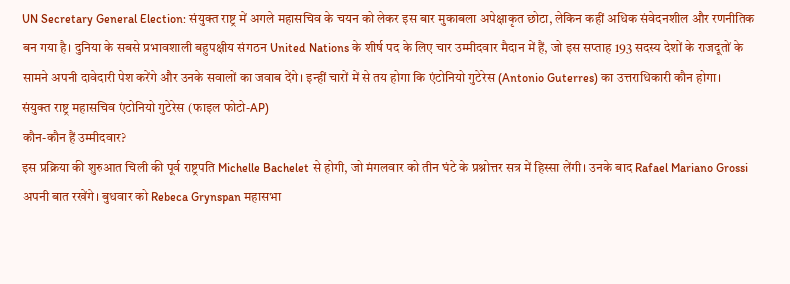UN Secretary General Election: संयुक्त राष्ट्र में अगले महासचिव के चयन को लेकर इस बार मुकाबला अपेक्षाकृत छोटा, लेकिन कहीं अधिक संवेदनशील और रणनीतिक बन गया है। दुनिया के सबसे प्रभावशाली बहुपक्षीय संगठन United Nations के शीर्ष पद के लिए चार उम्मीदवार मैदान में हैं, जो इस सप्ताह 193 सदस्य देशों के राजदूतों के सामने अपनी दावेदारी पेश करेंगे और उनके सवालों का जवाब देंगे। इन्हीं चारों में से तय होगा कि एंटोनियो गुटेरेस (Antonio Guterres) का उत्तराधिकारी कौन होगा।
संयुक्त राष्ट्र महासचिव एंटोनियो गुटेरेस (फाइल फोटो-AP)
कौन-कौन हैं उम्मीदवार?
इस प्रक्रिया की शुरुआत चिली की पूर्व राष्ट्रपति Michelle Bachelet से होगी, जो मंगलवार को तीन घंटे के प्रश्नोत्तर सत्र में हिस्सा लेंगी। उनके बाद Rafael Mariano Grossi अपनी बात रखेंगे। बुधवार को Rebeca Grynspan महासभा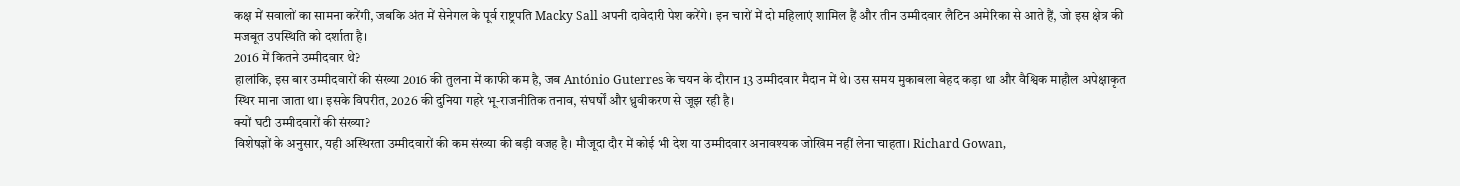कक्ष में सवालों का सामना करेंगी, जबकि अंत में सेनेगल के पूर्व राष्ट्रपति Macky Sall अपनी दावेदारी पेश करेंगे। इन चारों में दो महिलाएं शामिल हैं और तीन उम्मीदवार लैटिन अमेरिका से आते हैं, जो इस क्षेत्र की मजबूत उपस्थिति को दर्शाता है।
2016 में कितने उम्मीदवार थे?
हालांकि, इस बार उम्मीदवारों की संख्या 2016 की तुलना में काफी कम है, जब António Guterres के चयन के दौरान 13 उम्मीदवार मैदान में थे। उस समय मुकाबला बेहद कड़ा था और वैश्विक माहौल अपेक्षाकृत स्थिर माना जाता था। इसके विपरीत, 2026 की दुनिया गहरे भू-राजनीतिक तनाव, संघर्षों और ध्रुवीकरण से जूझ रही है।
क्यों घटी उम्मीदवारों की संख्या?
विशेषज्ञों के अनुसार, यही अस्थिरता उम्मीदवारों की कम संख्या की बड़ी वजह है। मौजूदा दौर में कोई भी देश या उम्मीदवार अनावश्यक जोखिम नहीं लेना चाहता। Richard Gowan,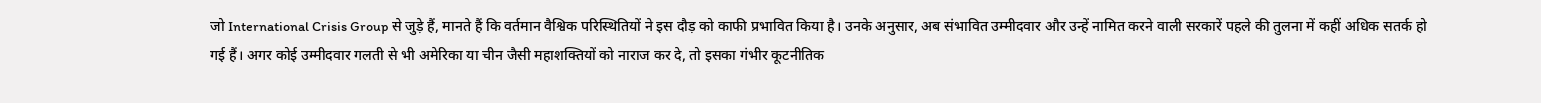जो International Crisis Group से जुड़े हैं, मानते हैं कि वर्तमान वैश्विक परिस्थितियों ने इस दौड़ को काफी प्रभावित किया है। उनके अनुसार, अब संभावित उम्मीदवार और उन्हें नामित करने वाली सरकारें पहले की तुलना में कहीं अधिक सतर्क हो गई हैं। अगर कोई उम्मीदवार गलती से भी अमेरिका या चीन जैसी महाशक्तियों को नाराज कर दे, तो इसका गंभीर कूटनीतिक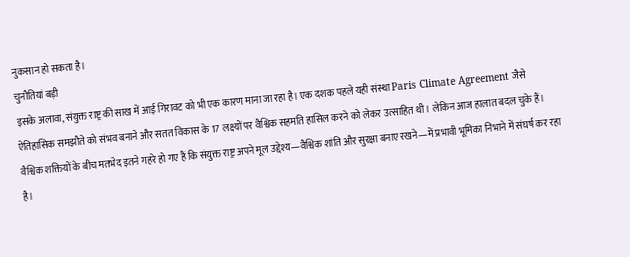नुकसान हो सकता है।
चुनौतियां बड़ी
इसके अलावा, संयुक्त राष्ट्र की साख में आई गिरावट को भी एक कारण माना जा रहा है। एक दशक पहले यही संस्था Paris Climate Agreement जैसे ऐतिहासिक समझौते को संभव बनाने और सतत विकास के 17 लक्ष्यों पर वैश्विक सहमति हासिल करने को लेकर उत्साहित थी। लेकिन आज हालात बदल चुके हैं। वैश्विक शक्तियों के बीच मतभेद इतने गहरे हो गए हैं कि संयुक्त राष्ट्र अपने मूल उद्देश्य—वैश्विक शांति और सुरक्षा बनाए रखने—में प्रभावी भूमिका निभाने में संघर्ष कर रहा है।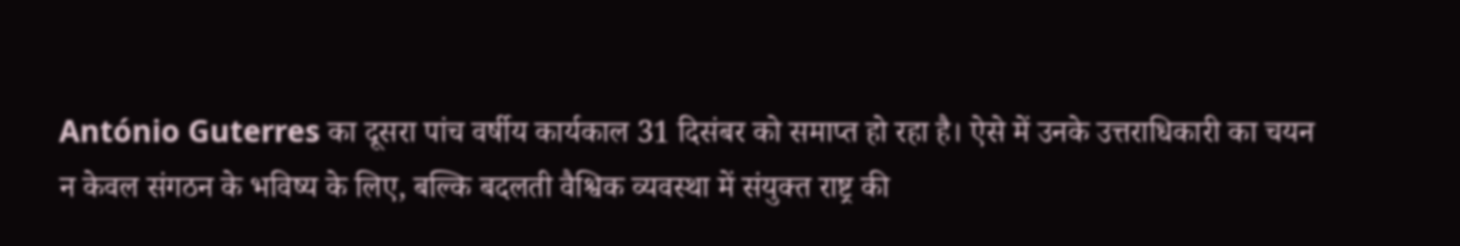António Guterres का दूसरा पांच वर्षीय कार्यकाल 31 दिसंबर को समाप्त हो रहा है। ऐसे में उनके उत्तराधिकारी का चयन न केवल संगठन के भविष्य के लिए, बल्कि बदलती वैश्विक व्यवस्था में संयुक्त राष्ट्र की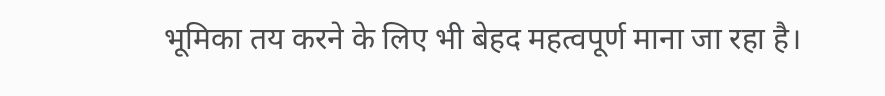भूमिका तय करने के लिए भी बेहद महत्वपूर्ण माना जा रहा है।